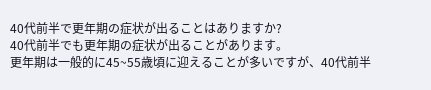40代前半で更年期の症状が出ることはありますか?
40代前半でも更年期の症状が出ることがあります。
更年期は一般的に45~55歳頃に迎えることが多いですが、40代前半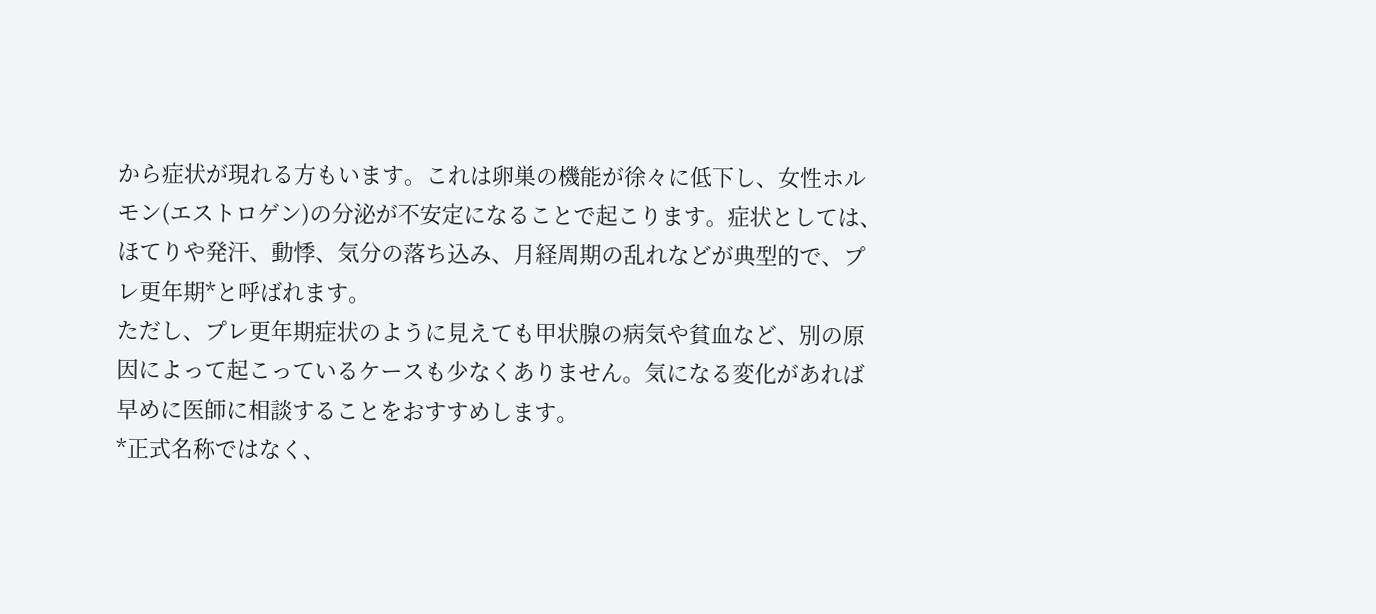から症状が現れる方もいます。これは卵巣の機能が徐々に低下し、女性ホルモン(エストロゲン)の分泌が不安定になることで起こります。症状としては、ほてりや発汗、動悸、気分の落ち込み、月経周期の乱れなどが典型的で、プレ更年期*と呼ばれます。
ただし、プレ更年期症状のように見えても甲状腺の病気や貧血など、別の原因によって起こっているケースも少なくありません。気になる変化があれば早めに医師に相談することをおすすめします。
*正式名称ではなく、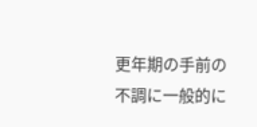更年期の手前の不調に一般的に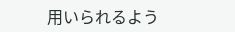用いられるよう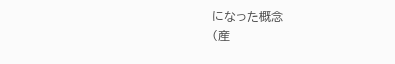になった概念
(産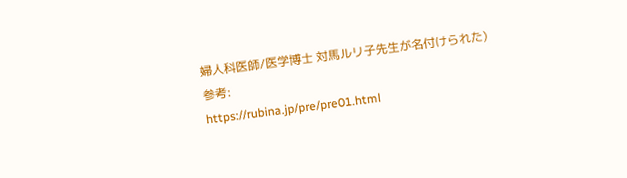婦人科医師/医学博士 対馬ルリ子先生が名付けられた)
参考:
https://rubina.jp/pre/pre01.html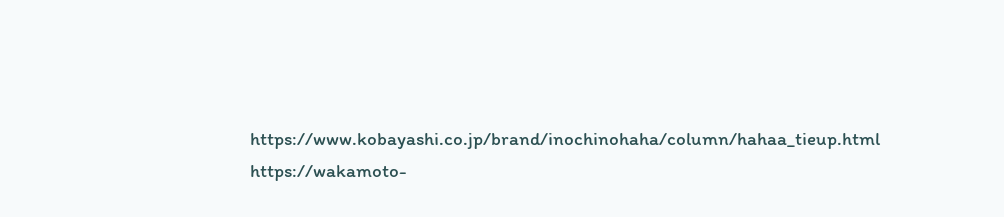https://www.kobayashi.co.jp/brand/inochinohaha/column/hahaa_tieup.html
https://wakamoto-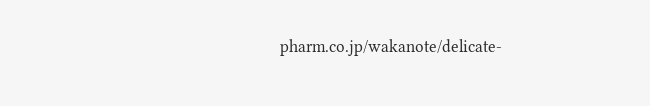pharm.co.jp/wakanote/delicate-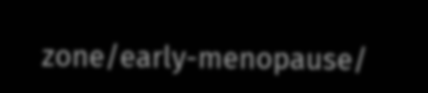zone/early-menopause/